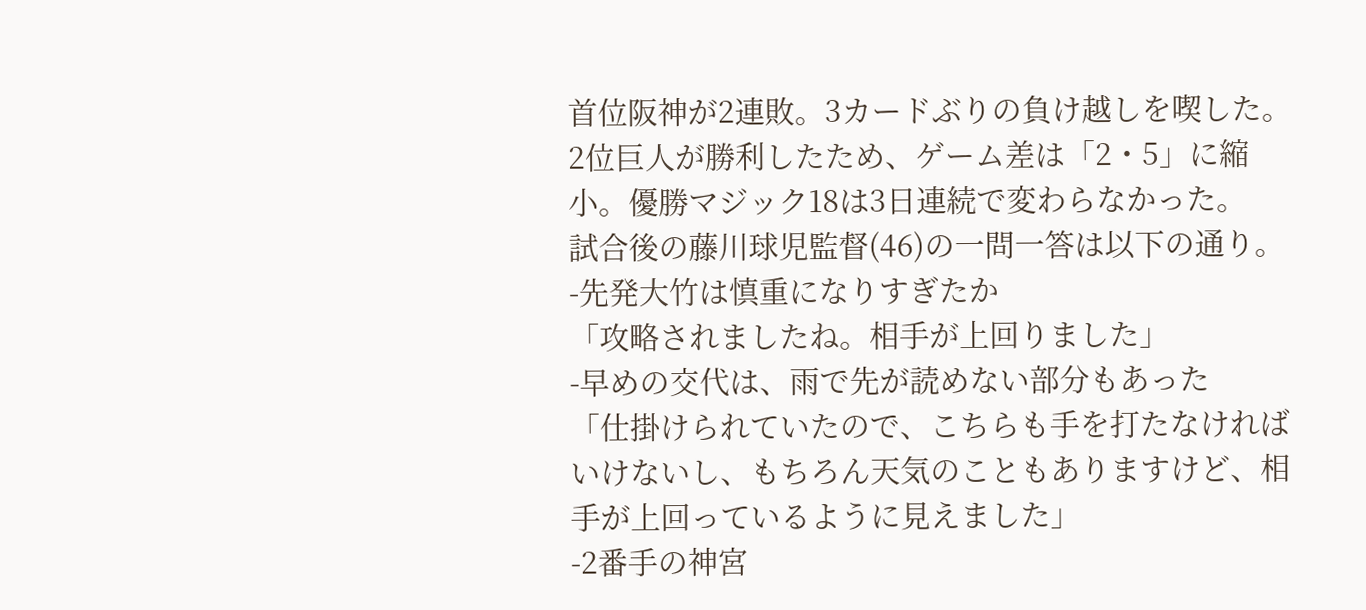首位阪神が2連敗。3カードぶりの負け越しを喫した。2位巨人が勝利したため、ゲーム差は「2・5」に縮小。優勝マジック18は3日連続で変わらなかった。
試合後の藤川球児監督(46)の一問一答は以下の通り。
-先発大竹は慎重になりすぎたか
「攻略されましたね。相手が上回りました」
-早めの交代は、雨で先が読めない部分もあった
「仕掛けられていたので、こちらも手を打たなければいけないし、もちろん天気のこともありますけど、相手が上回っているように見えました」
-2番手の神宮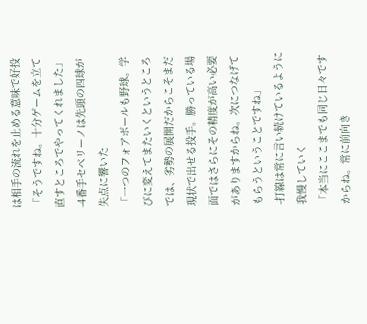は相手の流れを止める意味で好投
「そうですね。十分ゲームを立て直すところでやってくれました」
-4番手セベリーノは先頭の四球が失点に響いた
「一つのフォアボールも野球。学びに変えてまたいくというところでは、劣勢の展開だからこそまだ現状で出せる投手。勝っている場面ではさらにその精度が高い必要がありますからね。次につなげてもらうということですね」
-打線は常に言い続けているように我慢していく
「本当にここまでも同じ日々ですからね。常に前向き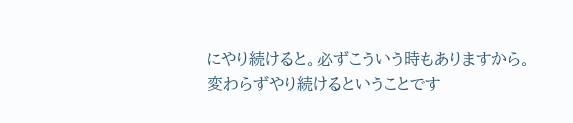にやり続けると。必ずこういう時もありますから。変わらずやり続けるということです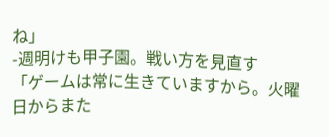ね」
-週明けも甲子園。戦い方を見直す
「ゲームは常に生きていますから。火曜日からまた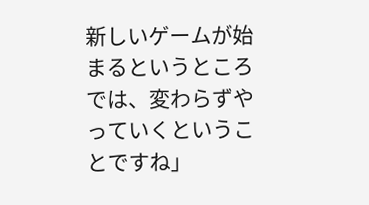新しいゲームが始まるというところでは、変わらずやっていくということですね」